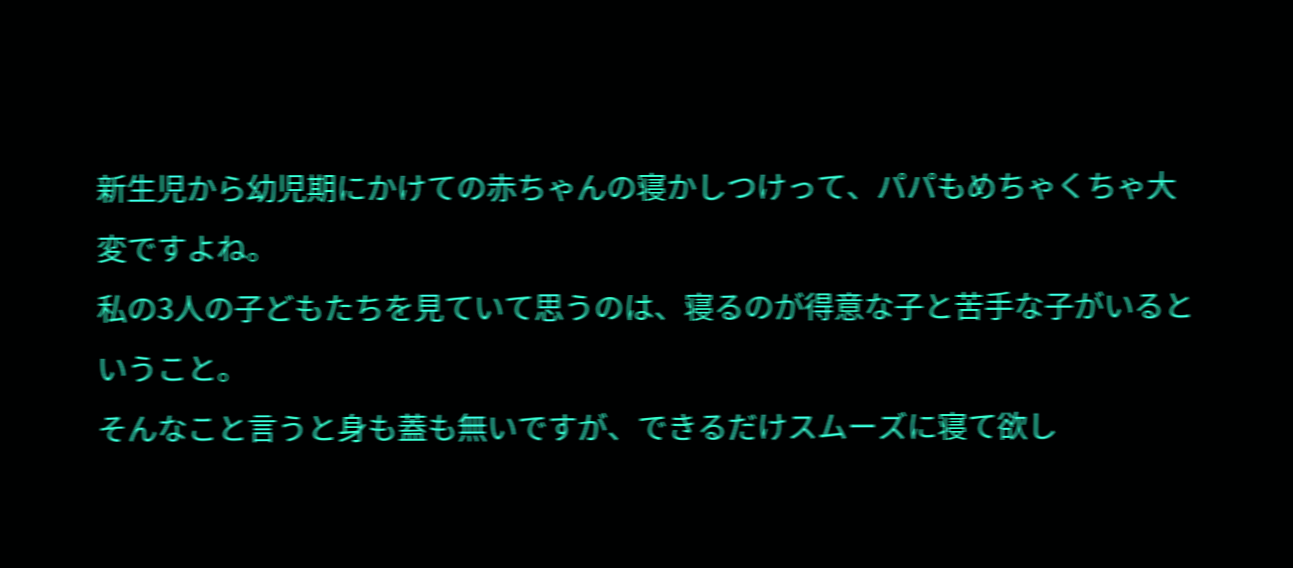新生児から幼児期にかけての赤ちゃんの寝かしつけって、パパもめちゃくちゃ大変ですよね。
私の3人の子どもたちを見ていて思うのは、寝るのが得意な子と苦手な子がいるということ。
そんなこと言うと身も蓋も無いですが、できるだけスムーズに寝て欲し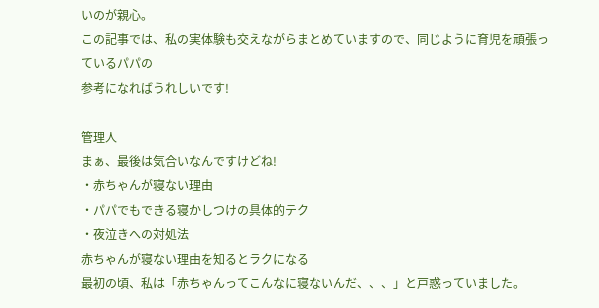いのが親心。
この記事では、私の実体験も交えながらまとめていますので、同じように育児を頑張っているパパの
参考になればうれしいです!

管理人
まぁ、最後は気合いなんですけどね!
・赤ちゃんが寝ない理由
・パパでもできる寝かしつけの具体的テク
・夜泣きへの対処法
赤ちゃんが寝ない理由を知るとラクになる
最初の頃、私は「赤ちゃんってこんなに寝ないんだ、、、」と戸惑っていました。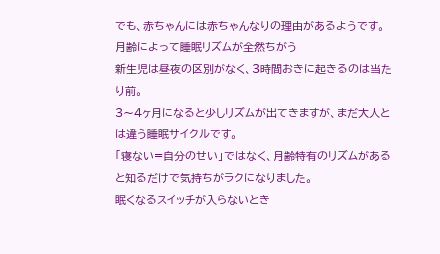でも、赤ちゃんには赤ちゃんなりの理由があるようです。
月齢によって睡眠リズムが全然ちがう
新生児は昼夜の区別がなく、3時間おきに起きるのは当たり前。
3〜4ヶ月になると少しリズムが出てきますが、まだ大人とは違う睡眠サイクルです。
「寝ない=自分のせい」ではなく、月齢特有のリズムがあると知るだけで気持ちがラクになりました。
眠くなるスイッチが入らないとき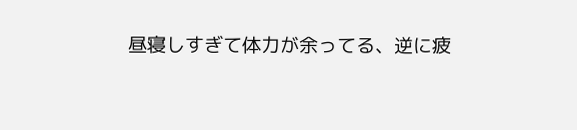昼寝しすぎて体力が余ってる、逆に疲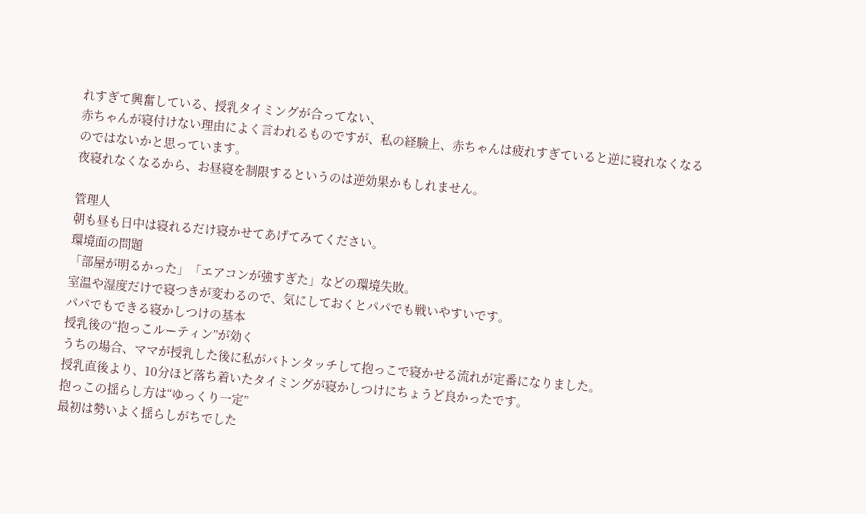れすぎて興奮している、授乳タイミングが合ってない、
赤ちゃんが寝付けない理由によく言われるものですが、私の経験上、赤ちゃんは疲れすぎていると逆に寝れなくなる
のではないかと思っています。
夜寝れなくなるから、お昼寝を制限するというのは逆効果かもしれません。

管理人
朝も昼も日中は寝れるだけ寝かせてあげてみてください。
環境面の問題
「部屋が明るかった」「エアコンが強すぎた」などの環境失敗。
室温や湿度だけで寝つきが変わるので、気にしておくとパパでも戦いやすいです。
パパでもできる寝かしつけの基本
授乳後の“抱っこルーティン”が効く
うちの場合、ママが授乳した後に私がバトンタッチして抱っこで寝かせる流れが定番になりました。
授乳直後より、10分ほど落ち着いたタイミングが寝かしつけにちょうど良かったです。
抱っこの揺らし方は“ゆっくり一定”
最初は勢いよく揺らしがちでした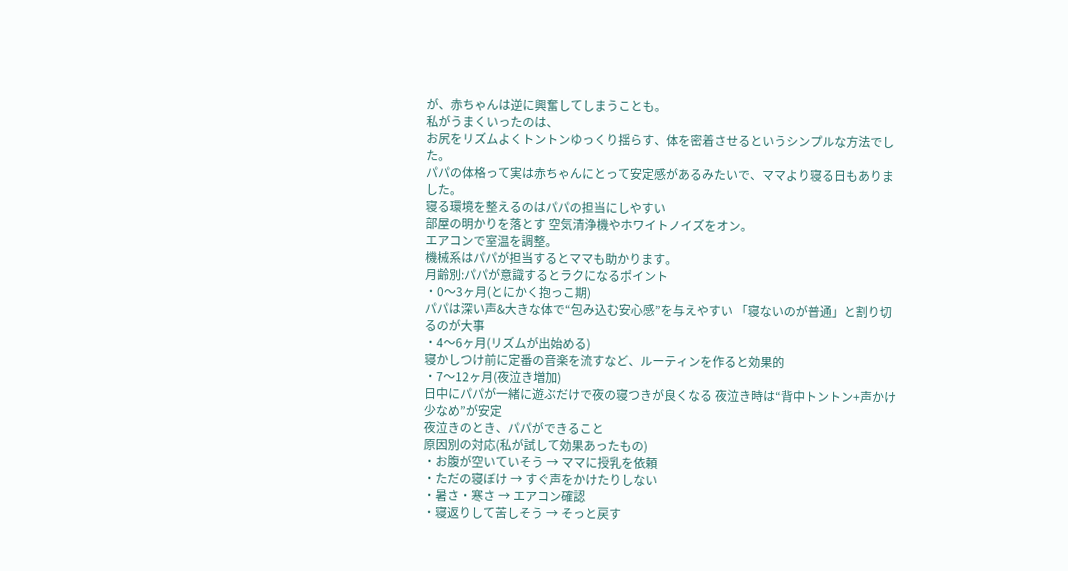が、赤ちゃんは逆に興奮してしまうことも。
私がうまくいったのは、
お尻をリズムよくトントンゆっくり揺らす、体を密着させるというシンプルな方法でした。
パパの体格って実は赤ちゃんにとって安定感があるみたいで、ママより寝る日もありました。
寝る環境を整えるのはパパの担当にしやすい
部屋の明かりを落とす 空気清浄機やホワイトノイズをオン。
エアコンで室温を調整。
機械系はパパが担当するとママも助かります。
月齢別:パパが意識するとラクになるポイント
・0〜3ヶ月(とにかく抱っこ期)
パパは深い声&大きな体で“包み込む安心感”を与えやすい 「寝ないのが普通」と割り切るのが大事
・4〜6ヶ月(リズムが出始める)
寝かしつけ前に定番の音楽を流すなど、ルーティンを作ると効果的
・7〜12ヶ月(夜泣き増加)
日中にパパが一緒に遊ぶだけで夜の寝つきが良くなる 夜泣き時は“背中トントン+声かけ少なめ”が安定
夜泣きのとき、パパができること
原因別の対応(私が試して効果あったもの)
・お腹が空いていそう → ママに授乳を依頼
・ただの寝ぼけ → すぐ声をかけたりしない
・暑さ・寒さ → エアコン確認
・寝返りして苦しそう → そっと戻す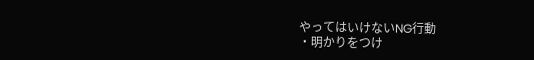やってはいけないNG行動
・明かりをつけ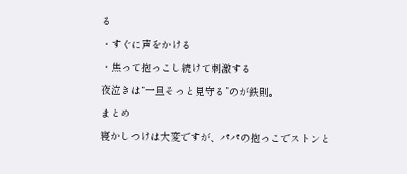る
・すぐに声をかける
・焦って抱っこし続けて刺激する
夜泣きは“一旦そっと見守る”のが鉄則。
まとめ
寝かしつけは大変ですが、パパの抱っこでストンと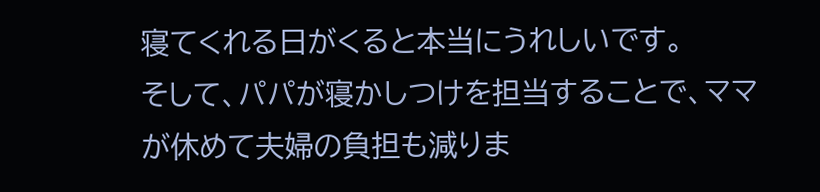寝てくれる日がくると本当にうれしいです。
そして、パパが寝かしつけを担当することで、ママが休めて夫婦の負担も減りま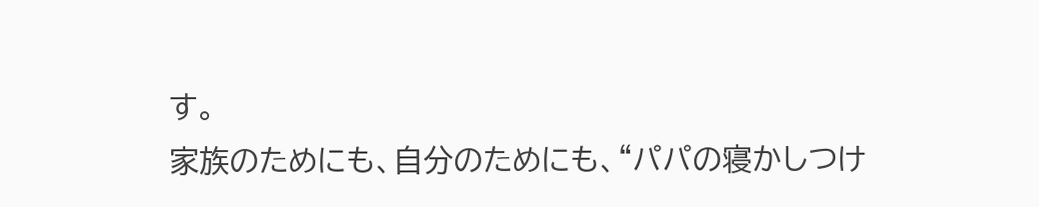す。
家族のためにも、自分のためにも、“パパの寝かしつけ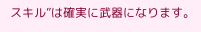スキル”は確実に武器になります。